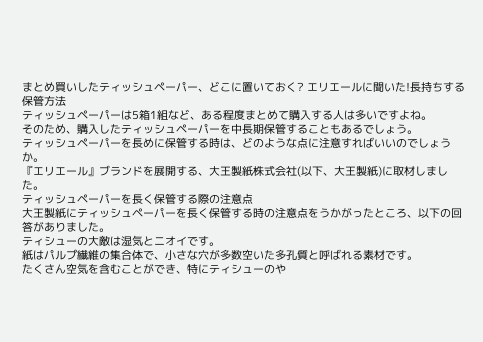まとめ買いしたティッシュペーパー、どこに置いておく? エリエールに聞いた!長持ちする保管方法
ティッシュペーパーは5箱1組など、ある程度まとめて購入する人は多いですよね。
そのため、購入したティッシュペーパーを中長期保管することもあるでしょう。
ティッシュペーパーを長めに保管する時は、どのような点に注意すればいいのでしょうか。
『エリエール』ブランドを展開する、大王製紙株式会社(以下、大王製紙)に取材しました。
ティッシュペーパーを長く保管する際の注意点
大王製紙にティッシュペーパーを長く保管する時の注意点をうかがったところ、以下の回答がありました。
ティシューの大敵は湿気とニオイです。
紙はパルプ繊維の集合体で、小さな穴が多数空いた多孔質と呼ばれる素材です。
たくさん空気を含むことができ、特にティシューのや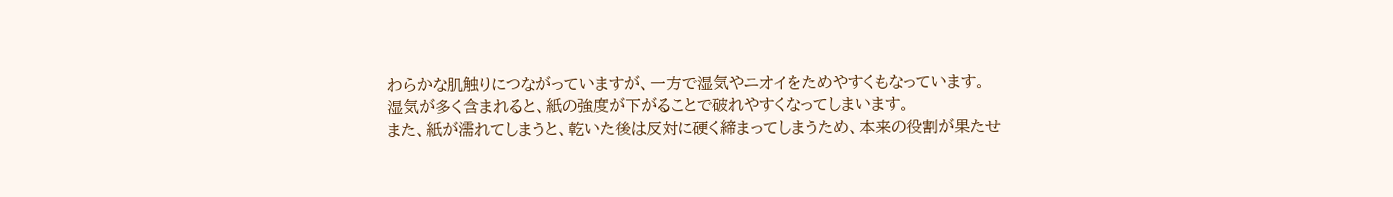わらかな肌触りにつながっていますが、一方で湿気やニオイをためやすくもなっています。
湿気が多く含まれると、紙の強度が下がることで破れやすくなってしまいます。
また、紙が濡れてしまうと、乾いた後は反対に硬く締まってしまうため、本来の役割が果たせ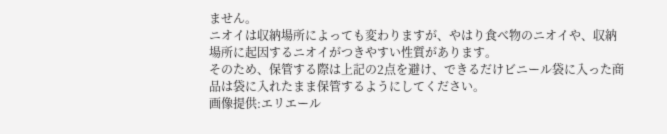ません。
ニオイは収納場所によっても変わりますが、やはり食べ物のニオイや、収納場所に起因するニオイがつきやすい性質があります。
そのため、保管する際は上記の2点を避け、できるだけビニール袋に入った商品は袋に入れたまま保管するようにしてください。
画像提供:エリエール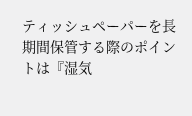ティッシュペーパーを長期間保管する際のポイントは『湿気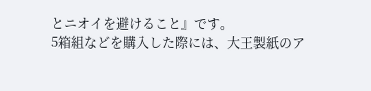とニオイを避けること』です。
5箱組などを購入した際には、大王製紙のア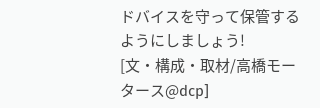ドバイスを守って保管するようにしましょう!
[文・構成・取材/高橋モータース@dcp]